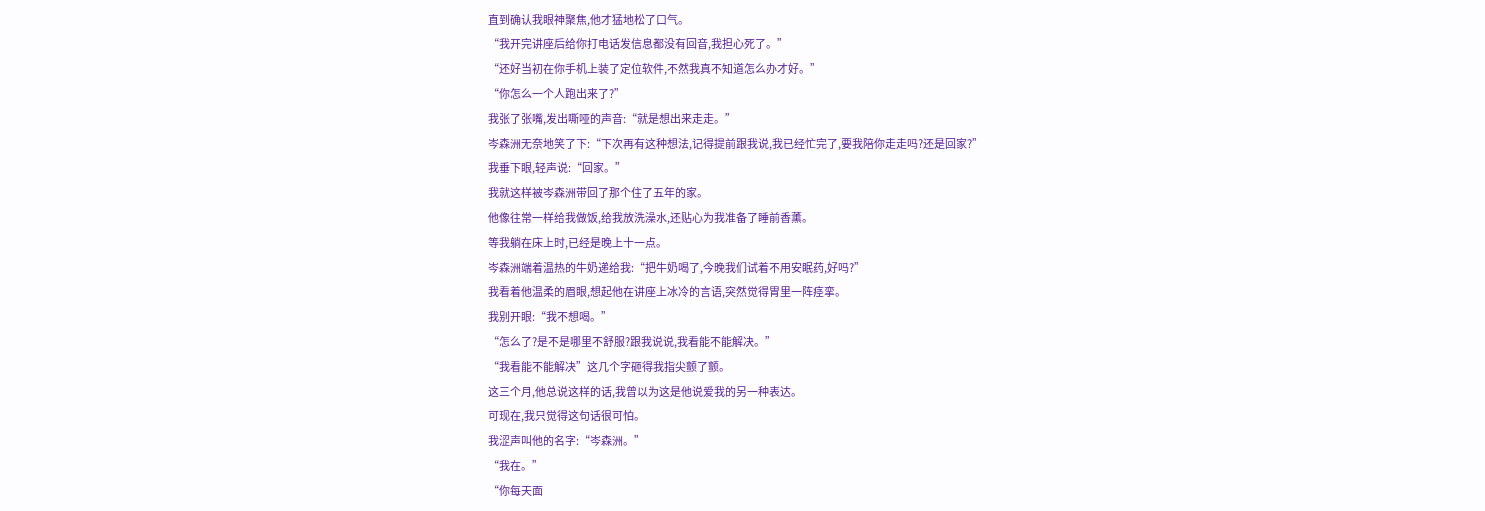直到确认我眼神聚焦,他才猛地松了口气。
“我开完讲座后给你打电话发信息都没有回音,我担心死了。”
“还好当初在你手机上装了定位软件,不然我真不知道怎么办才好。”
“你怎么一个人跑出来了?”
我张了张嘴,发出嘶哑的声音:“就是想出来走走。”
岑森洲无奈地笑了下:“下次再有这种想法,记得提前跟我说,我已经忙完了,要我陪你走走吗?还是回家?”
我垂下眼,轻声说:“回家。”
我就这样被岑森洲带回了那个住了五年的家。
他像往常一样给我做饭,给我放洗澡水,还贴心为我准备了睡前香薰。
等我躺在床上时,已经是晚上十一点。
岑森洲端着温热的牛奶递给我:“把牛奶喝了,今晚我们试着不用安眠药,好吗?”
我看着他温柔的眉眼,想起他在讲座上冰冷的言语,突然觉得胃里一阵痉挛。
我别开眼:“我不想喝。”
“怎么了?是不是哪里不舒服?跟我说说,我看能不能解决。”
“我看能不能解决”这几个字砸得我指尖颤了颤。
这三个月,他总说这样的话,我曾以为这是他说爱我的另一种表达。
可现在,我只觉得这句话很可怕。
我涩声叫他的名字:“岑森洲。”
“我在。”
“你每天面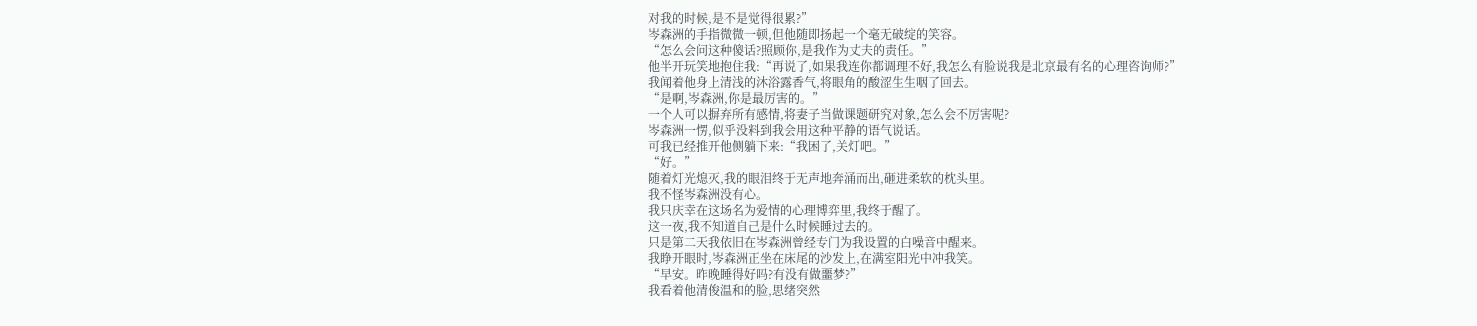对我的时候,是不是觉得很累?”
岑森洲的手指微微一顿,但他随即扬起一个毫无破绽的笑容。
“怎么会问这种傻话?照顾你,是我作为丈夫的责任。”
他半开玩笑地抱住我:“再说了,如果我连你都调理不好,我怎么有脸说我是北京最有名的心理咨询师?”
我闻着他身上清浅的沐浴露香气,将眼角的酸涩生生咽了回去。
“是啊,岑森洲,你是最厉害的。”
一个人可以摒弃所有感情,将妻子当做课题研究对象,怎么会不厉害呢?
岑森洲一愣,似乎没料到我会用这种平静的语气说话。
可我已经推开他侧躺下来:“我困了,关灯吧。”
“好。”
随着灯光熄灭,我的眼泪终于无声地奔涌而出,砸进柔软的枕头里。
我不怪岑森洲没有心。
我只庆幸在这场名为爱情的心理博弈里,我终于醒了。
这一夜,我不知道自己是什么时候睡过去的。
只是第二天我依旧在岑森洲曾经专门为我设置的白噪音中醒来。
我睁开眼时,岑森洲正坐在床尾的沙发上,在满室阳光中冲我笑。
“早安。昨晚睡得好吗?有没有做噩梦?”
我看着他清俊温和的脸,思绪突然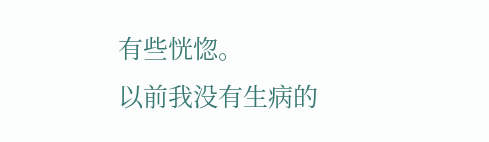有些恍惚。
以前我没有生病的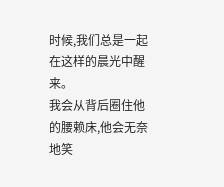时候,我们总是一起在这样的晨光中醒来。
我会从背后圈住他的腰赖床,他会无奈地笑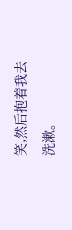笑,然后抱着我去洗漱。